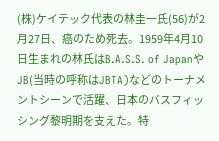(株)ケイテック代表の林圭一氏(56)が2月27日、癌のため死去。1959年4月10日生まれの林氏はB.A.S.S. of JapanやJB(当時の呼称はJBTA)などのトーナメントシーンで活躍、日本のバスフィッシング黎明期を支えた。特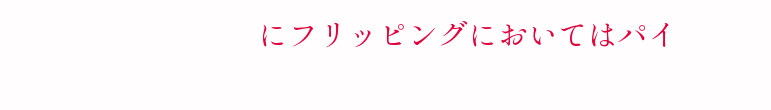にフリッピングにおいてはパイ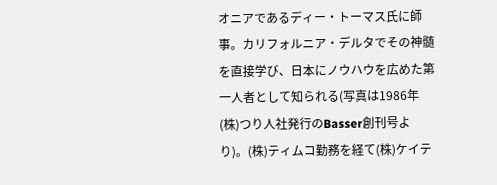オニアであるディー・トーマス氏に師事。カリフォルニア・デルタでその神髄を直接学び、日本にノウハウを広めた第一人者として知られる(写真は1986年(株)つり人社発行のBasser創刊号より)。(株)ティムコ勤務を経て(株)ケイテ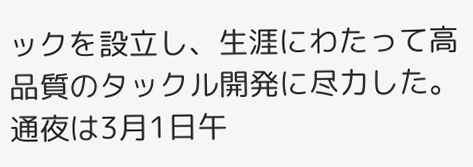ックを設立し、生涯にわたって高品質のタックル開発に尽力した。通夜は3月1日午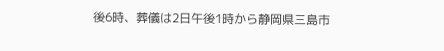後6時、葬儀は2日午後1時から静岡県三島市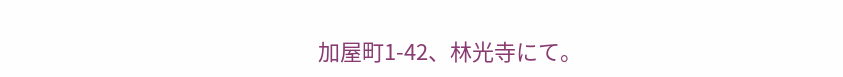加屋町1-42、林光寺にて。